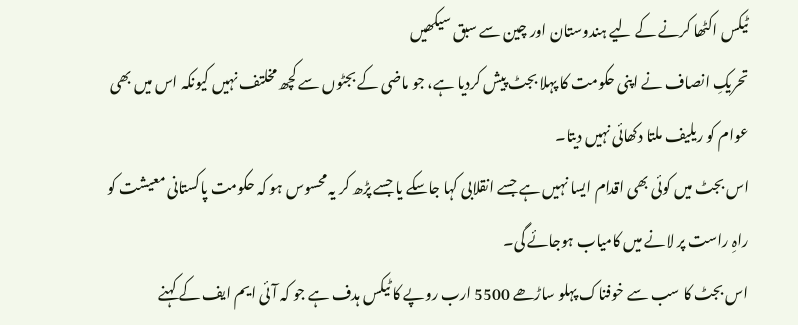ٹیکس اکٹھا کرنے کے لیے ہندوستان اور چین سے سبق سیکھیں
تحریکِ انصاف نے اپنی حکومت کا پہلا بجٹ پیش کردیا ہے، جو ماضی کے بجٹوں سے کچھ مخلتف نہیں کیونکہ اس میں بھی عوام کو ریلیف ملتا دکھائی نہیں دیتا۔
اس بجٹ میں کوئی بھی اقدام ایسا نہیں ہے جسے انقلابی کہا جاسکے یا جسے پڑھ کر یہ محسوس ہو کہ حکومت پاکستانی معیشت کو راہِ راست پر لانے میں کامیاب ہوجائے گی۔
اس بجٹ کا سب سے خوفناک پہلو ساڑھے 5500 ارب روپے کا ٹیکس ہدف ہے جو کہ آئی ایم ایف کے کہنے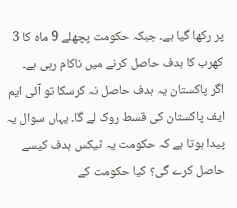پر رکھا گیا ہے۔ جبکہ حکومت پچھلے 9 ماہ کا 3 کھرب کا ہدف حاصل کرنے میں ناکام رہی ہے۔
اگر پاکستان یہ ہدف حاصل نہ کرسکا تو آئی ایم ایف پاکستان کی قسط روک لے گا۔ یہاں سوال یہ پیدا ہوتا ہے کہ حکومت یہ ٹیکس ہدف کیسے حاصل کرے گی؟ کیا حکومت کے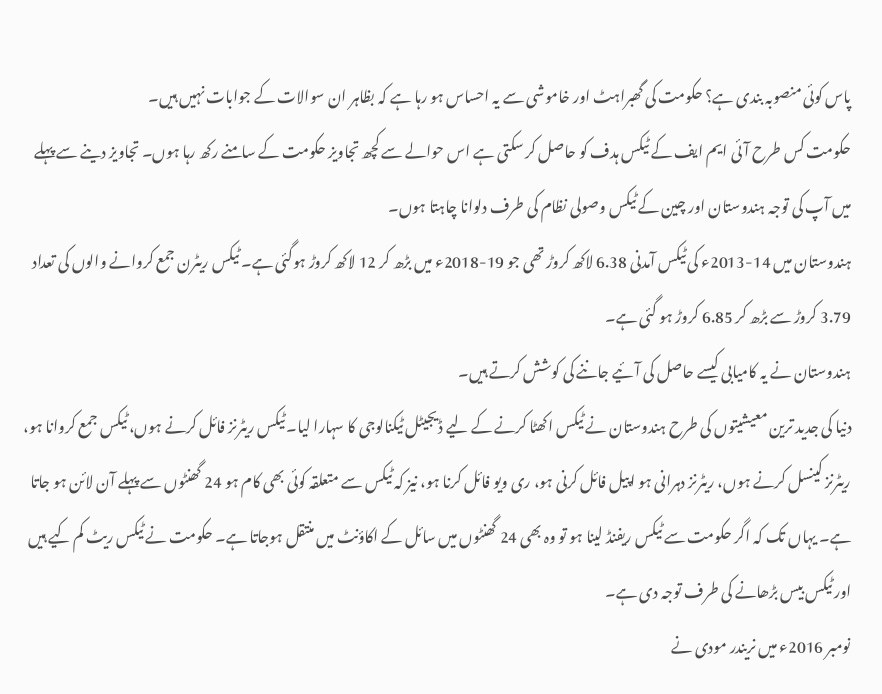پاس کوئی منصوبہ بندی ہے؟ حکومت کی گھبراہٹ اور خاموشی سے یہ احساس ہو رہا ہے کہ بظاہر ان سوالات کے جوابات نہیں ہیں۔
حکومت کس طرح آئی ایم ایف کے ٹیکس ہدف کو حاصل کر سکتی ہے اس حوالے سے کچھ تجاویز حکومت کے سامنے رکھ رہا ہوں۔ تجاویز دینے سے پہلے میں آپ کی توجہ ہندوستان اور چین کے ٹیکس وصولی نظام کی طرف دلوانا چاہتا ہوں۔
ہندوستان میں 14-2013ء کی ٹیکس آمدنی 6.38 لاکھ کروڑ تھی جو 19-2018ء میں بڑھ کر 12 لاکھ کروڑ ہوگئی ہے۔ ٹیکس ریٹرن جمع کروانے والوں کی تعداد 3.79 کروڑ سے بڑھ کر 6.85 کروڑ ہو گئی ہے۔
ہندوستان نے یہ کامیابی کیسے حاصل کی آئیے جاننے کی کوشش کرتے ہیں۔
دنیا کی جدید ترین معیشیتوں کی طرح ہندوستان نے ٹیکس اکھٹا کرنے کے لیے ڈیجیٹل ٹیکنالوجی کا سہارا لیا۔ ٹیکس ریٹرنز فائل کرنے ہوں، ٹیکس جمع کروانا ہو، ریٹرنز کینسل کرنے ہوں، ریٹرنز دہرانی ہو اپیل فائل کرنی ہو، ری ویو فائل کرنا ہو، نیز کہ ٹیکس سے متعلقہ کوئی بھی کام ہو 24 گھنٹوں سے پہلے آن لائن ہو جاتا ہے۔ یہاں تک کہ اگر حکومت سے ٹیکس ریفنڈ لینا ہو تو وہ بھی 24 گھنٹوں میں سائل کے اکاؤنٹ میں منتقل ہوجاتا ہے۔ حکومت نے ٹیکس ریٹ کم کیے ہیں اور ٹیکس بیس بڑھانے کی طرف توجہ دی ہے۔
نومبر 2016ء میں نریندر مودی نے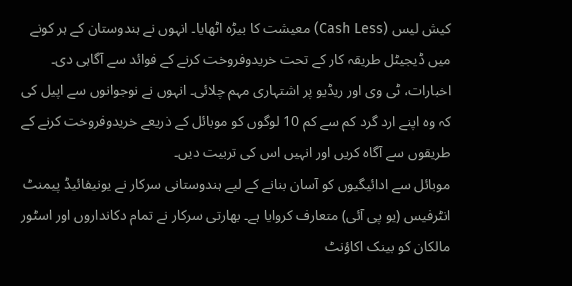کیش لیس (Cash Less) معیشت کا بیڑہ اٹھایا۔ انہوں نے ہندوستان کے ہر کونے میں ڈیجیٹل طریقہ کار کے تحت خریدوفروخت کرنے کے فوائد سے آگاہی دی۔ اخبارات، ٹی وی اور ریڈیو پر اشتہاری مہم چلائی۔ انہوں نے نوجوانوں سے اپیل کی کہ وہ اپنے ارد گرد کم سے کم 10 لوگوں کو موبائل کے ذریعے خریدوفروخت کرنے کے طریقوں سے آگاہ کریں اور انہیں اس کی تربیت دیں۔
موبائل سے ادائیگیوں کو آسان بنانے کے لیے ہندوستانی سرکار نے یونیفائیڈ پیمنٹ انٹرفیس (یو پی آئی) متعارف کروایا ہے۔ بھارتی سرکار نے تمام دکانداروں اور اسٹور مالکان کو بینک اکاؤنٹ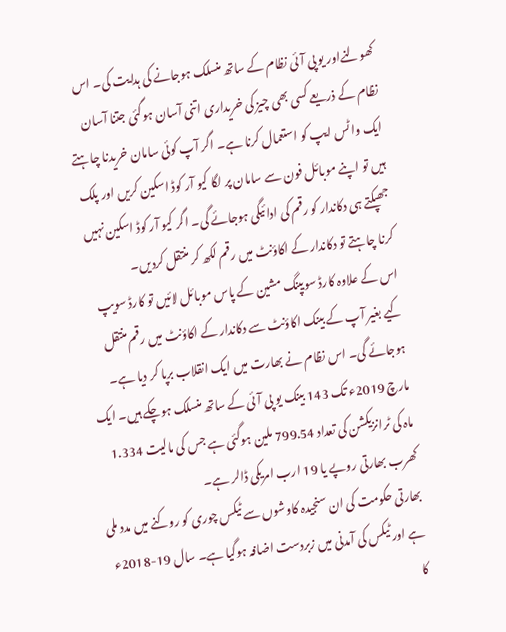کھولنےاور یو پی آئی نظام کے ساتھ منسلک ہوجانے کی ہدایت کی۔ اس نظام کے ذریعے کسی بھی چیز کی خریداری اتنی آسان ہوگئی جتنا آسان ایک واٹس ایپ کو استعمال کرنا ہے۔ اگر آپ کوئی سامان خریدنا چاہتے ہیں تو اپنے موبائل فون سے سامان پر لگا کیو آر کوڈ اسکین کریں اور پلک جھپکتے ہی دکاندار کو رقم کی ادائیگی ہوجائے گی۔ اگر کیو آر کوڈ اسکین نہیں کرنا چاہتے تو دکاندار کے اکاؤنٹ میں رقم لکھ کر منتقل کردیں۔
اس کے علاوہ کارڈ سویپنگ مشین کے پاس موبائل لائیں تو کارڈ سویپ کیے بغیر آپ کے بینک اکاؤنٹ سے دکاندار کے اکاؤنٹ میں رقم منتقل ہوجائے گی۔ اس نظام نے بھارت میں ایک انقلاب برپا کر دیا ہے۔ مارچ 2019ء تک 143 بینک یو پی آئی کے ساتھ منسلک ہوچکے ہیں۔ ایک ماہ کی ٹرانزیکشن کی تعداد 799.54 ملین ہوگئی ہے جس کی مالیت 1.334 کھرب بھارتی روپے یا 19 ارب امریکی ڈالر ہے۔
بھارتی حکومت کی ان سنجیدہ کاوشوں سے ٹیکس چوری کو روکنے میں مدد ملی ہے اور ٹیکس کی آمدنی میں زبردست اضافہ ہوگیا ہے۔ سال 19-2018ء کا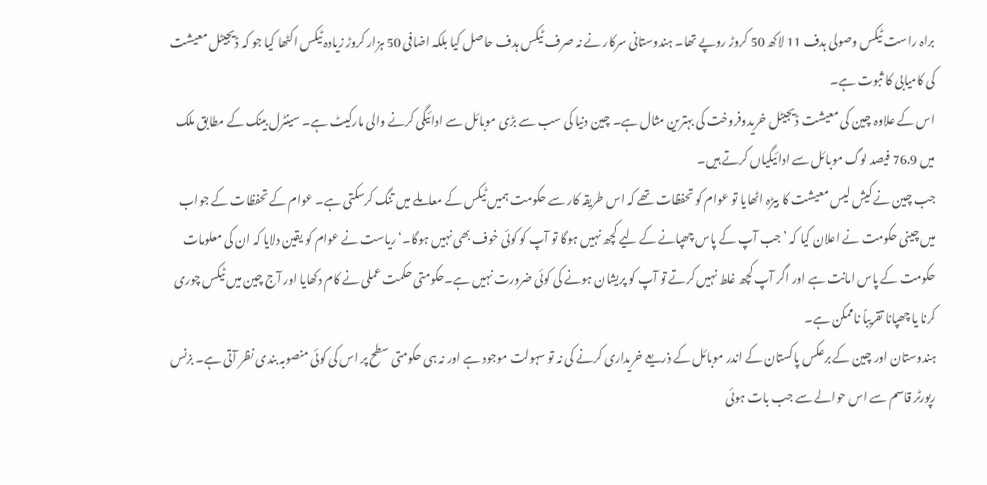براہ راست ٹیکس وصولی ہدف 11 لاکھ 50 کروڑ روپے تھا۔ ہندوستانی سرکار نے نہ صرف ٹیکس ہدف حاصل کیا بلکہ اضافی 50 ہزار کروڑ زیادہ ٹیکس اکٹھا کیا جو کہ ڈیجیٹل معیشت کی کامیابی کا ثبوت ہے۔
اس کے علاوہ چین کی معیشت ڈیجیٹل خریدوفروخت کی بہترین مثال ہے۔ چین دنیا کی سب سے بڑی موبائل سے ادائیگی کرنے والی مارکیٹ ہے۔ سینٹرل بینک کے مطابق ملک میں 76.9 فیصد لوگ موبائل سے ادائیگیاں کرتے ہیں۔
جب چین نے کیش لیس معیشت کا بیڑہ اٹھایا تو عوام کو تحفظات تھے کہ اس طریقہ کار سے حکومت ہمیں ٹیکس کے معاملے میں تنگ کرسکتی ہے۔ عوام کے تحفظات کے جواب میں چینی حکومت نے اعلان کیا کہ ’جب آپ کے پاس چھپانے کے لیے کچھ نہیں ہوگا تو آپ کو کوئی خوف بھی نہیں ہوگا۔‘ ریاست نے عوام کو یقین دلایا کہ ان کی معلومات حکومت کے پاس امانت ہے اور اگر آپ کچھ غلط نہیں کرتے تو آپ کو پریشان ہونے کی کوئی ضرورت نہیں ہے۔حکومتی حکمت عملی نے کام دکھایا اور آج چین میں ٹیکس چوری کرنا یا چھپانا تقریباً ناممکن ہے۔
ہندوستان اور چین کے برعکس پاکستان کے اندر موبائل کے ذریعے خریداری کرنے کی نہ تو سہولت موجود ہے اور نہ ہی حکومتی سطح پر اس کی کوئی منصوبہ بندی نظر آتی ہے۔ بزنس رپورٹر قاسم سے اس حوالے سے جب بات ہوئی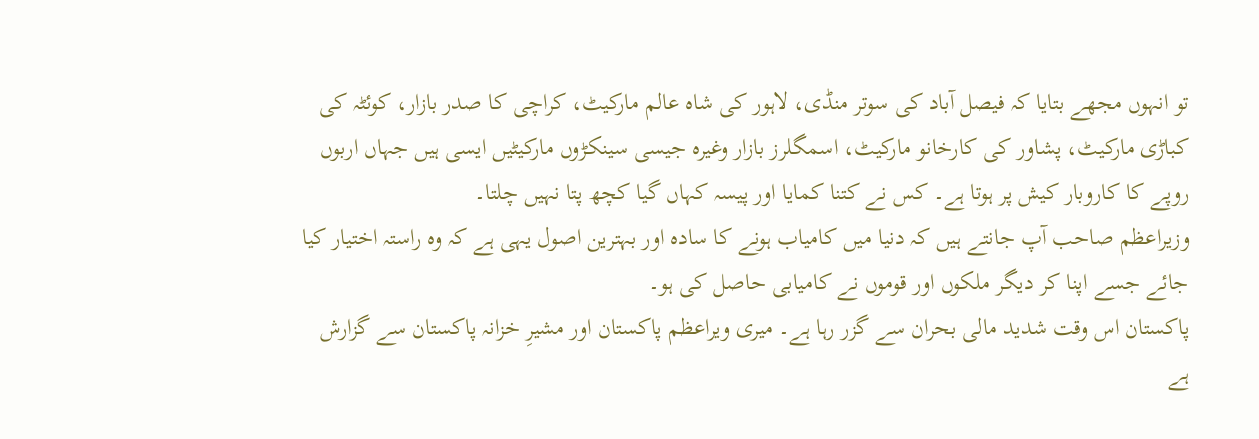تو انہوں مجھے بتایا کہ فیصل آباد کی سوتر منڈی، لاہور کی شاہ عالم مارکیٹ، کراچی کا صدر بازار، کوئٹہ کی کباڑی مارکیٹ، پشاور کی کارخانو مارکیٹ، اسمگلرز بازار وغیرہ جیسی سینکڑوں مارکیٹیں ایسی ہیں جہاں اربوں روپے کا کاروبار کیش پر ہوتا ہے۔ کس نے کتنا کمایا اور پیسہ کہاں گیا کچھ پتا نہیں چلتا۔
وزیراعظم صاحب آپ جانتے ہیں کہ دنیا میں کامیاب ہونے کا سادہ اور بہترین اصول یہی ہے کہ وہ راستہ اختیار کیا جائے جسے اپنا کر دیگر ملکوں اور قوموں نے کامیابی حاصل کی ہو۔
پاکستان اس وقت شدید مالی بحران سے گزر رہا ہے۔ میری ویراعظم پاکستان اور مشیرِ خزانہ پاکستان سے گزارش ہے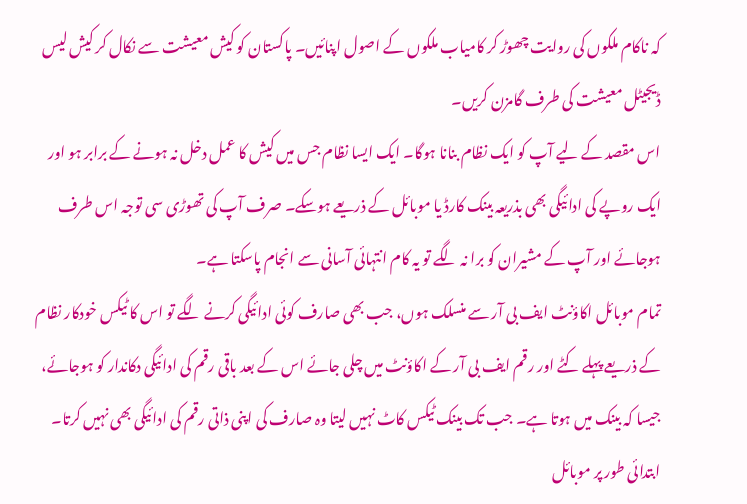کہ ناکام ملکوں کی روایت چھوڑ کر کامیاب ملکوں کے اصول اپنائیں۔ پاکستان کو کیش معیشت سے نکال کر کیش لیس ڈیجیٹل معیشت کی طرف گامزن کریں۔
اس مقصد کے لیے آپ کو ایک نظام بنانا ہوگا۔ ایک ایسا نظام جس میں کیش کا عمل دخل نہ ہونے کے برابر ہو اور ایک روپے کی ادائیگی بھی بذریعہ بینک کارڈ یا موبائل کے ذریعے ہوسکے۔ صرف آپ کی تھوڑی سی توجہ اس طرف ہوجائے اور آپ کے مشیران کو برا نہ لگے تو یہ کام انتہائی آسانی سے انجام پاسکتا ہے۔
تمام موبائل اکاؤنٹ ایف بی آر سے منسلک ہوں، جب بھی صارف کوئی ادائیگی کرنے لگے تو اس کا ٹیکس خودکار نظام کے ذریعے پہلے کٹے اور رقم ایف بی آر کے اکاؤنٹ میں چلی جائے اس کے بعد باقی رقم کی ادائیگی دکاندار کو ہوجائے، جیسا کہ بینک میں ہوتا ہے۔ جب تک بینک ٹیکس کاٹ نہیں لیتا وہ صارف کی اپنی ذاتی رقم کی ادائیگی بھی نہیں کرتا۔ ابتدائی طور پر موبائل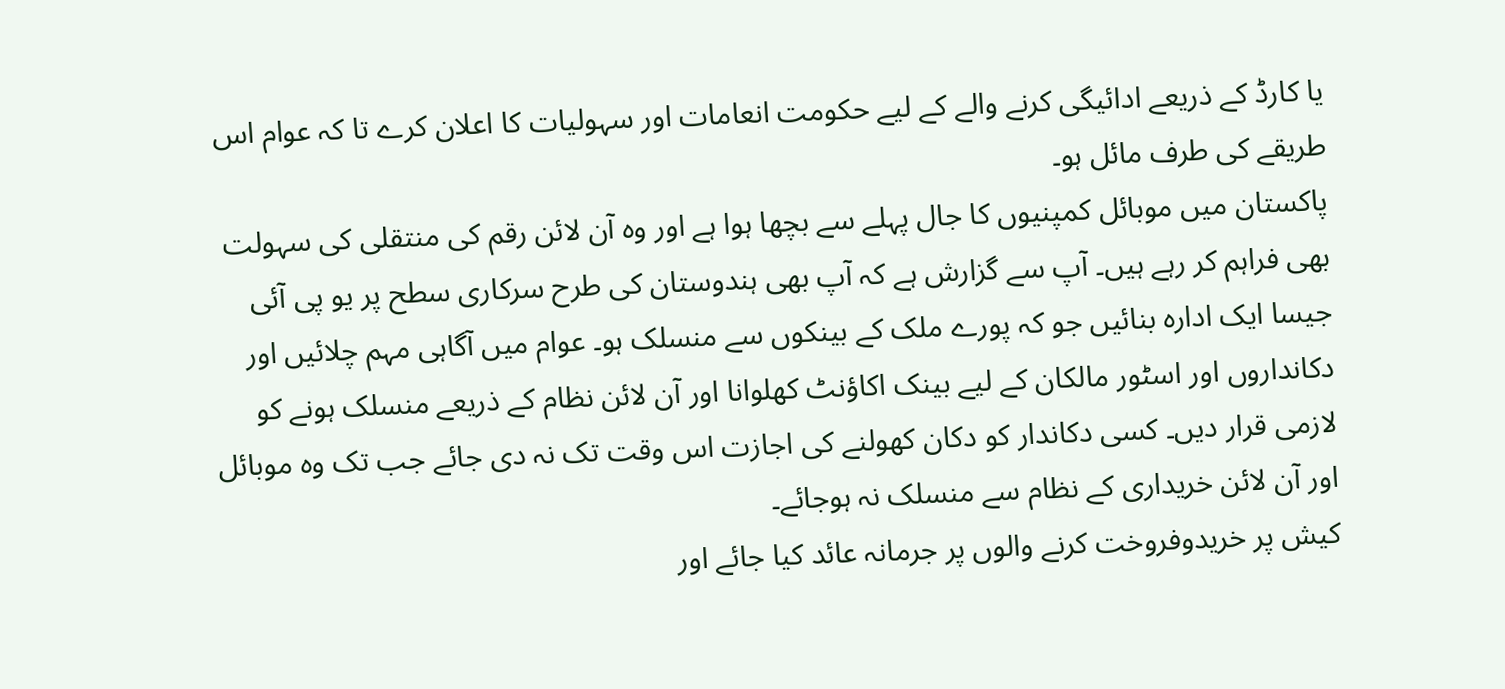یا کارڈ کے ذریعے ادائیگی کرنے والے کے لیے حکومت انعامات اور سہولیات کا اعلان کرے تا کہ عوام اس طریقے کی طرف مائل ہو۔
پاکستان میں موبائل کمپنیوں کا جال پہلے سے بچھا ہوا ہے اور وہ آن لائن رقم کی منتقلی کی سہولت بھی فراہم کر رہے ہیں۔ آپ سے گزارش ہے کہ آپ بھی ہندوستان کی طرح سرکاری سطح پر یو پی آئی جیسا ایک ادارہ بنائیں جو کہ پورے ملک کے بینکوں سے منسلک ہو۔ عوام میں آگاہی مہم چلائیں اور دکانداروں اور اسٹور مالکان کے لیے بینک اکاؤنٹ کھلوانا اور آن لائن نظام کے ذریعے منسلک ہونے کو لازمی قرار دیں۔ کسی دکاندار کو دکان کھولنے کی اجازت اس وقت تک نہ دی جائے جب تک وہ موبائل اور آن لائن خریداری کے نظام سے منسلک نہ ہوجائے۔
کیش پر خریدوفروخت کرنے والوں پر جرمانہ عائد کیا جائے اور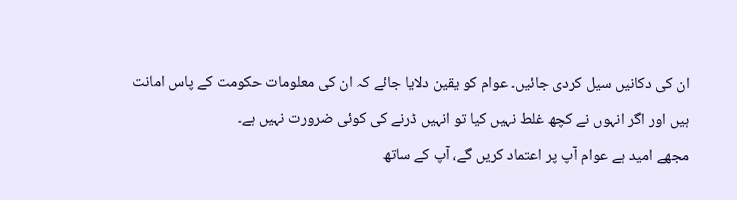ان کی دکانیں سیل کردی جائیں۔ عوام کو یقین دلایا جائے کہ ان کی معلومات حکومت کے پاس امانت ہیں اور اگر انہوں نے کچھ غلط نہیں کیا تو انہیں ڈرنے کی کوئی ضرورت نہیں ہے۔
مجھے امید ہے عوام آپ پر اعتماد کریں گے، آپ کے ساتھ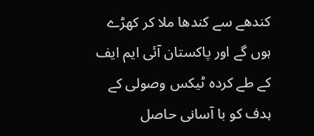کندھے سے کندھا ملا کر کھڑے ہوں گے اور پاکستان آئی ایم ایف کے طے کردہ ٹیکس وصولی کے ہدف کو با آسانی حاصل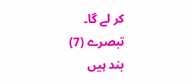کر لے گا۔
تبصرے (7) بند ہیں